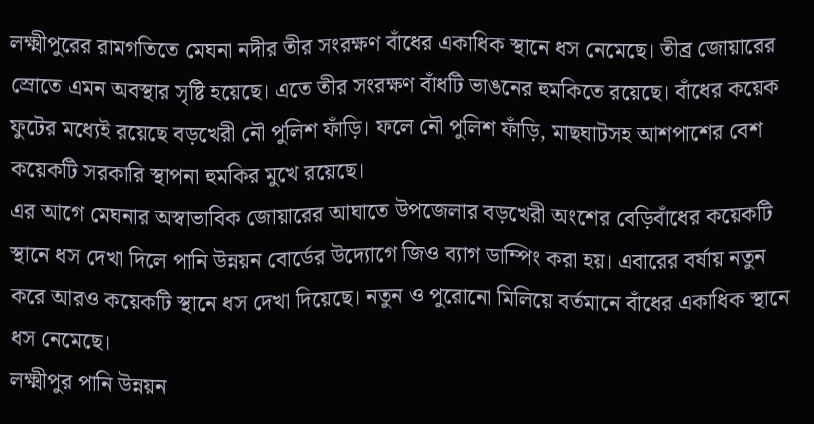লক্ষ্মীপুরের রামগতিতে মেঘনা নদীর তীর সংরক্ষণ বাঁধের একাধিক স্থানে ধস নেমেছে। তীব্র জোয়ারের স্রোতে এমন অবস্থার সৃষ্টি হয়েছে। এতে তীর সংরক্ষণ বাঁধটি ভাঙনের হুমকিতে রয়েছে। বাঁধের কয়েক ফুটের মধ্যেই রয়েছে বড়খেরী নৌ পুলিশ ফাঁড়ি। ফলে নৌ পুলিশ ফাঁড়ি, মাছঘাটসহ আশপাশের বেশ কয়েকটি সরকারি স্থাপনা হুমকির মুখে রয়েছে।
এর আগে মেঘনার অস্বাভাবিক জোয়ারের আঘাতে উপজেলার বড়খেরী অংশের বেড়িবাঁধের কয়েকটি স্থানে ধস দেখা দিলে পানি উন্নয়ন বোর্ডের উদ্যোগে জিও ব্যাগ ডাম্পিং করা হয়। এবারের বর্ষায় নতুন করে আরও কয়েকটি স্থানে ধস দেখা দিয়েছে। নতুন ও পুরোনো মিলিয়ে বর্তমানে বাঁধের একাধিক স্থানে ধস নেমেছে।
লক্ষ্মীপুর পানি উন্নয়ন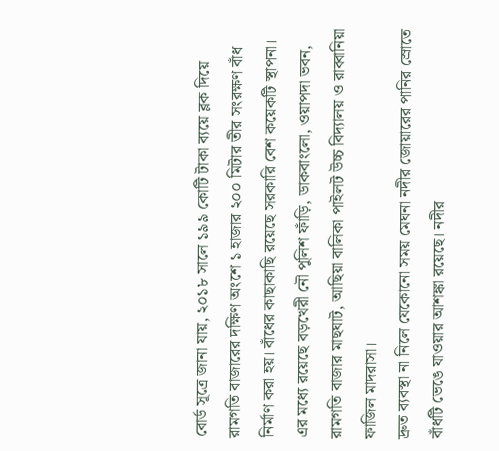বোর্ড সূত্রে জানা যায়, ২০১৮ সালে ১৯৯ কোটি টাকা ব্যয়ে ব্লক দিয়ে রামগতি বাজারের দক্ষিণ অংশে ১ হাজার ২০০ মিটার তীর সংরক্ষণ বাঁধ নির্মাণ করা হয়। বাঁধের কাছাকাছি রয়েছে সরকারি বেশ কয়েকটি স্থাপনা। এর মধ্যে রয়েছে বড়খেরী নৌ পুলিশ ফাঁড়ি, ডাকবাংলো, ওয়াপদা ভবন, রামগতি বাজার মাছঘাট, আছিয়া বালিকা পাইলট উচ্চ বিদ্যালয় ও রাব্বানিয়া ফাজিল মাদরাসা।
দ্রুত ব্যবস্থা না নিলে যেকোনো সময় মেঘনা নদীর জোয়ারের পানির স্রোতে বাঁধটি ভেঙে যাওয়ার আশঙ্কা রয়েছে। নদীর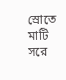স্রোতে মাটি সরে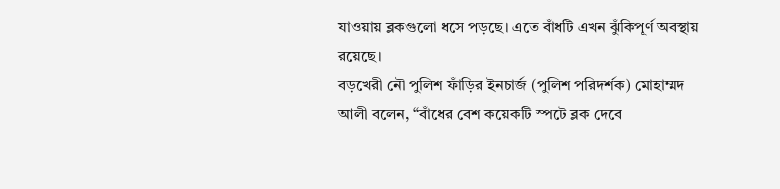যাওয়ায় ব্লকগুলো ধসে পড়ছে। এতে বাঁধটি এখন ঝুঁকিপূর্ণ অবস্থায় রয়েছে।
বড়খেরী নৌ পুলিশ ফাঁড়ির ইনচার্জ (পুলিশ পরিদর্শক) মোহাম্মদ আলী বলেন, “বাঁধের বেশ কয়েকটি স্পটে ব্লক দেবে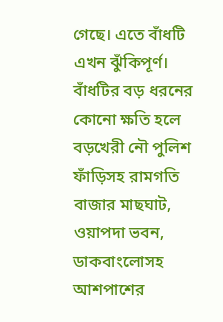গেছে। এতে বাঁধটি এখন ঝুঁকিপূর্ণ। বাঁধটির বড় ধরনের কোনো ক্ষতি হলে বড়খেরী নৌ পুলিশ ফাঁড়িসহ রামগতি বাজার মাছঘাট, ওয়াপদা ভবন, ডাকবাংলোসহ আশপাশের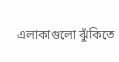এলাকাগুলো ঝুঁকিতে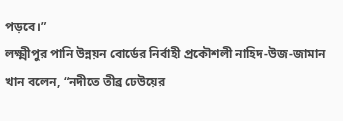পড়বে।”
লক্ষ্মীপুর পানি উন্নয়ন বোর্ডের নির্বাহী প্রকৌশলী নাহিদ-উজ-জামান খান বলেন, “নদীতে তীব্র ঢেউয়ের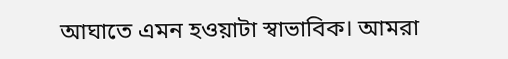আঘাতে এমন হওয়াটা স্বাভাবিক। আমরা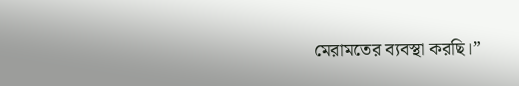মেরামতের ব্যবস্থা করছি।”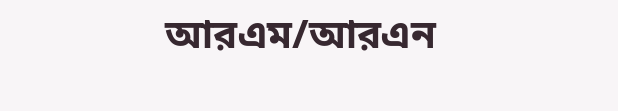আরএম/আরএন